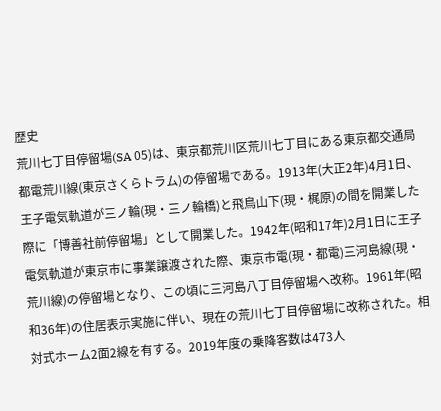歴史
荒川七丁目停留場(SA 05)は、東京都荒川区荒川七丁目にある東京都交通局都電荒川線(東京さくらトラム)の停留場である。1913年(大正2年)4月1日、王子電気軌道が三ノ輪(現・三ノ輪橋)と飛鳥山下(現・梶原)の間を開業した際に「博善社前停留場」として開業した。1942年(昭和17年)2月1日に王子電気軌道が東京市に事業譲渡された際、東京市電(現・都電)三河島線(現・荒川線)の停留場となり、この頃に三河島八丁目停留場へ改称。1961年(昭和36年)の住居表示実施に伴い、現在の荒川七丁目停留場に改称された。相対式ホーム2面2線を有する。2019年度の乗降客数は473人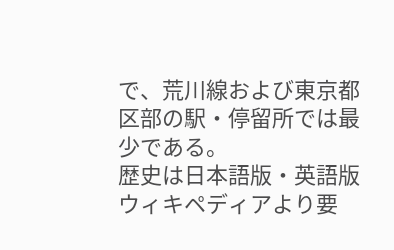で、荒川線および東京都区部の駅・停留所では最少である。
歴史は日本語版・英語版ウィキペディアより要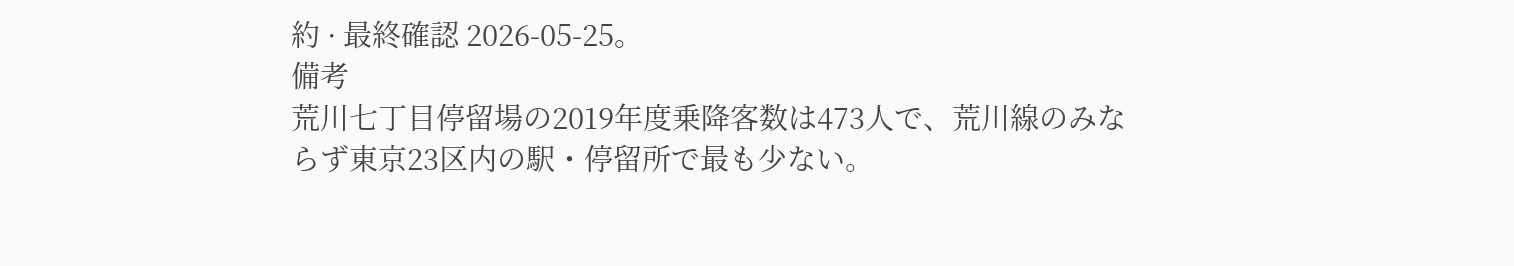約 · 最終確認 2026-05-25。
備考
荒川七丁目停留場の2019年度乗降客数は473人で、荒川線のみならず東京23区内の駅・停留所で最も少ない。